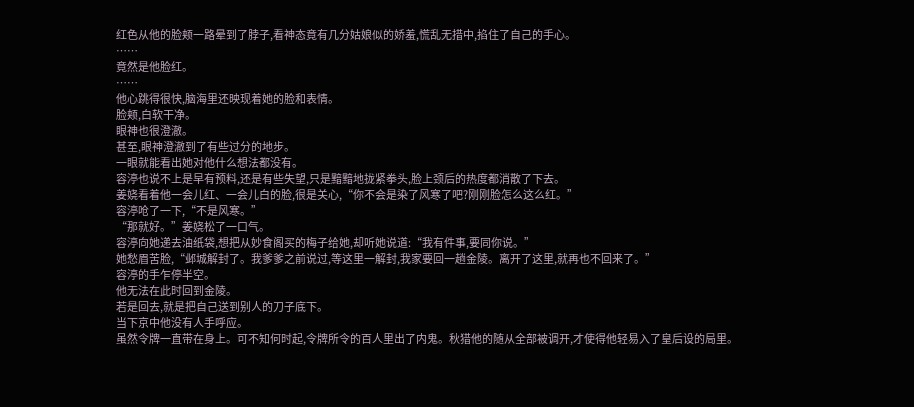红色从他的脸颊一路晕到了脖子,看神态竟有几分姑娘似的娇羞,慌乱无措中,掐住了自己的手心。
……
竟然是他脸红。
……
他心跳得很快,脑海里还映现着她的脸和表情。
脸颊,白软干净。
眼神也很澄澈。
甚至,眼神澄澈到了有些过分的地步。
一眼就能看出她对他什么想法都没有。
容渟也说不上是早有预料,还是有些失望,只是黯黯地拢紧拳头,脸上颈后的热度都消散了下去。
姜娆看着他一会儿红、一会儿白的脸,很是关心,“你不会是染了风寒了吧?刚刚脸怎么这么红。”
容渟呛了一下,“不是风寒。”
“那就好。”姜娆松了一口气。
容渟向她递去油纸袋,想把从妙食阁买的梅子给她,却听她说道:“我有件事,要同你说。”
她愁眉苦脸,“邺城解封了。我爹爹之前说过,等这里一解封,我家要回一趟金陵。离开了这里,就再也不回来了。”
容渟的手乍停半空。
他无法在此时回到金陵。
若是回去,就是把自己送到别人的刀子底下。
当下京中他没有人手呼应。
虽然令牌一直带在身上。可不知何时起,令牌所令的百人里出了内鬼。秋猎他的随从全部被调开,才使得他轻易入了皇后设的局里。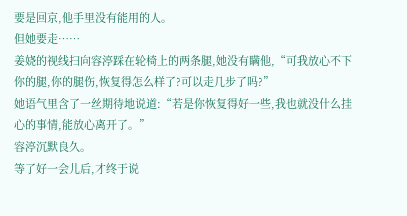要是回京,他手里没有能用的人。
但她要走……
姜娆的视线扫向容渟踩在轮椅上的两条腿,她没有瞒他,“可我放心不下你的腿,你的腿伤,恢复得怎么样了?可以走几步了吗?”
她语气里含了一丝期待地说道:“若是你恢复得好一些,我也就没什么挂心的事情,能放心离开了。”
容渟沉默良久。
等了好一会儿后,才终于说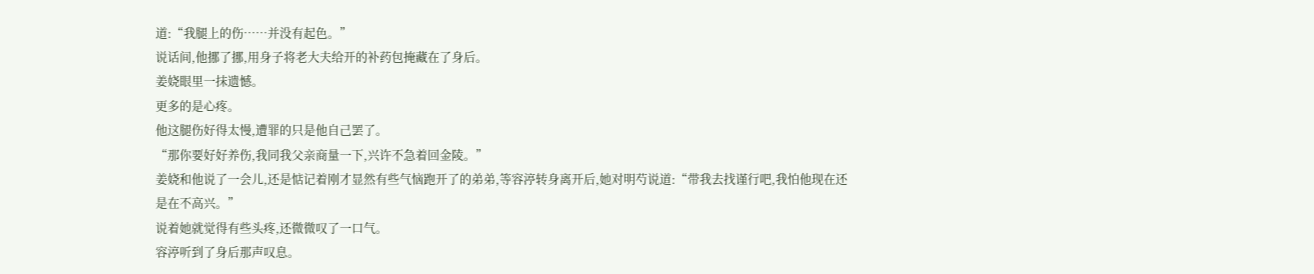道:“我腿上的伤……并没有起色。”
说话间,他挪了挪,用身子将老大夫给开的补药包掩藏在了身后。
姜娆眼里一抹遗憾。
更多的是心疼。
他这腿伤好得太慢,遭罪的只是他自己罢了。
“那你要好好养伤,我同我父亲商量一下,兴许不急着回金陵。”
姜娆和他说了一会儿,还是惦记着刚才显然有些气恼跑开了的弟弟,等容渟转身离开后,她对明芍说道:“带我去找谨行吧,我怕他现在还是在不高兴。”
说着她就觉得有些头疼,还微微叹了一口气。
容渟听到了身后那声叹息。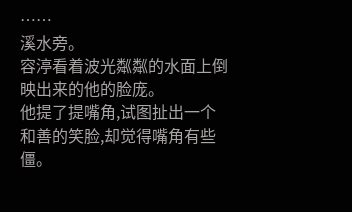……
溪水旁。
容渟看着波光粼粼的水面上倒映出来的他的脸庞。
他提了提嘴角,试图扯出一个和善的笑脸,却觉得嘴角有些僵。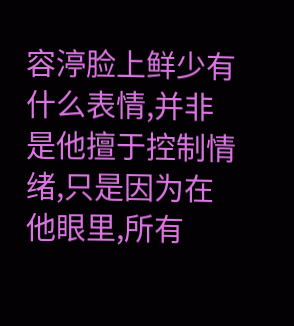容渟脸上鲜少有什么表情,并非是他擅于控制情绪,只是因为在他眼里,所有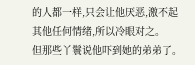的人都一样,只会让他厌恶,激不起其他任何情绪,所以冷眼对之。
但那些丫鬟说他吓到她的弟弟了。